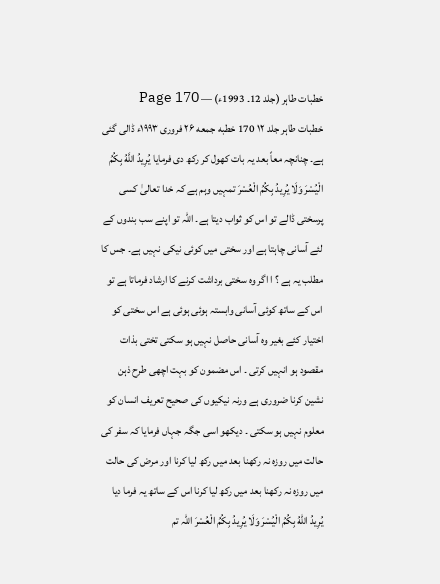خطبات طاہر (جلد 12۔ 1993ء) — Page 170
خطبات طاہر جلد ۱۲ 170 خطبه جمعه ۲۶ فروری ۱۹۹۳ء ڈالی گئی ہے۔ چنانچہ معاً بعد یہ بات کھول کر رکھ دی فرمایا يُرِيدُ اللَّهُ بِكُمُ الْيُسْرَ وَلَا يُرِيدُ بِكُمُ الْعُسْرَ تمہیں وہم ہے کہ خدا تعالیٰ کسی پرسختی ڈالے تو اس کو ثواب دیتا ہے۔ اللہ تو اپنے سب بندوں کے لئے آسانی چاہتا ہے اور سختی میں کوئی نیکی نہیں ہے۔ جس کا مطلب یہ ہے ؟ ا اگر وہ سختی برداشت کرنے کا ارشاد فرماتا ہے تو اس کے ساتھ کوئی آسانی وابستہ ہوئی ہوئی ہے اس سختی کو اختیار کئے بغیر وہ آسانی حاصل نہیں ہو سکتی تختی بذات مقصود ہو انہیں کرتی ۔ اس مضمون کو بہت اچھی طرح ذہن نشین کرنا ضروری ہے ورنہ نیکیوں کی صحیح تعریف انسان کو معلوم نہیں ہو سکتی ۔ دیکھو اسی جگہ جہاں فرمایا کہ سفر کی حالت میں روزہ نہ رکھنا بعد میں رکھ لیا کرنا اور مرض کی حالت میں روزہ نہ رکھنا بعد میں رکھ لیا کرنا اس کے ساتھ یہ فرما دیا يُرِيدُ اللهُ بِكُمُ الْيُسْرَ وَلَا يُرِيدُ بِكُمُ الْعُسْرَ اللہ تم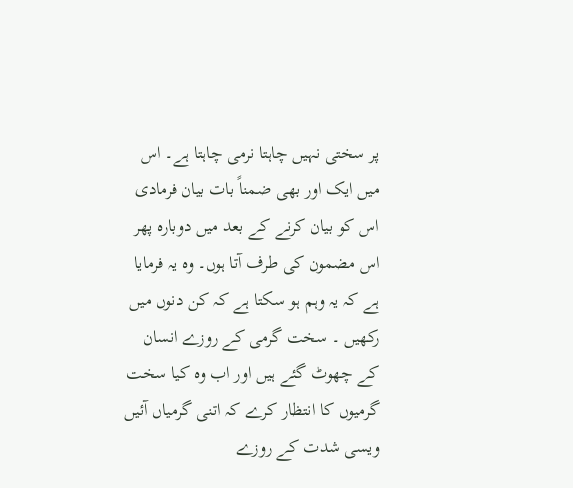پر سختی نہیں چاہتا نرمی چاہتا ہے۔ اس میں ایک اور بھی ضمناً بات بیان فرمادی اس کو بیان کرنے کے بعد میں دوبارہ پھر اس مضمون کی طرف آتا ہوں۔ وہ یہ فرمایا ہے کہ یہ وہم ہو سکتا ہے کہ کن دنوں میں رکھیں ۔ سخت گرمی کے روزے انسان کے چھوٹ گئے ہیں اور اب وہ کیا سخت گرمیوں کا انتظار کرے کہ اتنی گرمیاں آئیں ویسی شدت کے روزے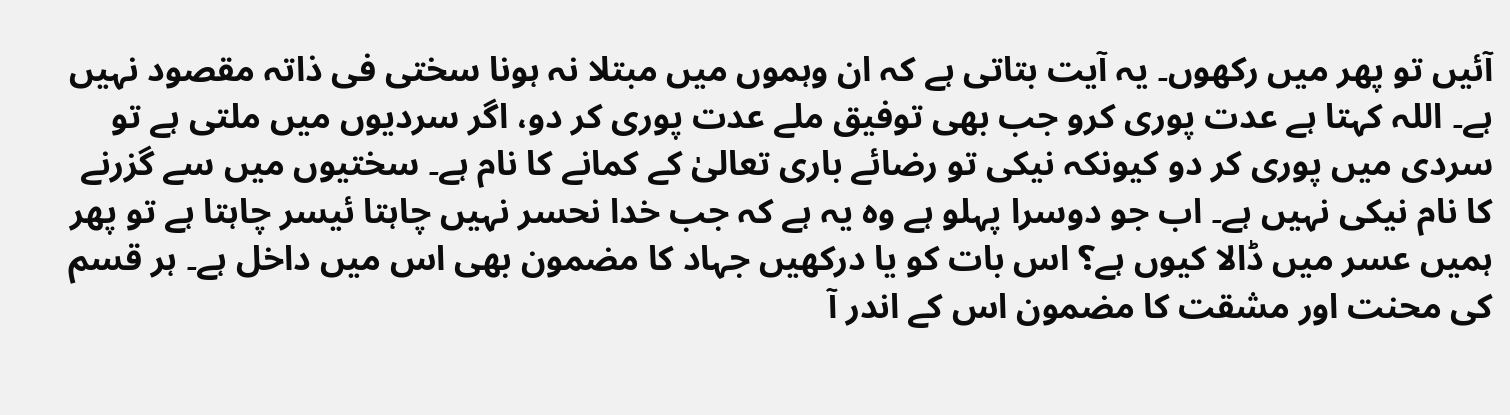آئیں تو پھر میں رکھوں۔ یہ آیت بتاتی ہے کہ ان وہموں میں مبتلا نہ ہونا سختی فی ذاتہ مقصود نہیں ہے۔ اللہ کہتا ہے عدت پوری کرو جب بھی توفیق ملے عدت پوری کر دو، اگر سردیوں میں ملتی ہے تو سردی میں پوری کر دو کیونکہ نیکی تو رضائے باری تعالیٰ کے کمانے کا نام ہے۔ سختیوں میں سے گزرنے کا نام نیکی نہیں ہے۔ اب جو دوسرا پہلو ہے وہ یہ ہے کہ جب خدا نحسر نہیں چاہتا ئیسر چاہتا ہے تو پھر ہمیں عسر میں ڈالا کیوں ہے؟ اس بات کو یا درکھیں جہاد کا مضمون بھی اس میں داخل ہے۔ ہر قسم کی محنت اور مشقت کا مضمون اس کے اندر آ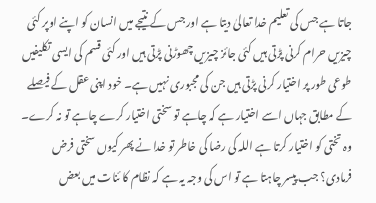جاتا ہے جس کی تعلیم خدا تعالیٰ دیتا ہے اور جس کے نتیجے میں انسان کو اپنے اوپر کئی چیزیں حرام کرنی پڑتی ہیں کئی جائز چیزیں چھوڑنی پڑتی ہیں اور کئی قسم کی ایسی تکلیفیں طوعی طور پر اختیار کرنی پڑتی ہیں جن کی مجبوری نہیں ہے۔ خود اپنی عقل کے فیصلے کے مطابق جہاں اسے اختیار ہے کہ چاہے تو سختی اختیار کرے چاہے تو نہ کرے۔ وہ تختی کو اختیار کرتا ہے اللہ کی رضا کی خاطر تو خدا نے پھر کیوں سختی فرض فرمادی؟ جب پیسر چاہتا ہے تو اس کی وجہ یہ ہے کہ نظام کا ئنات میں بعض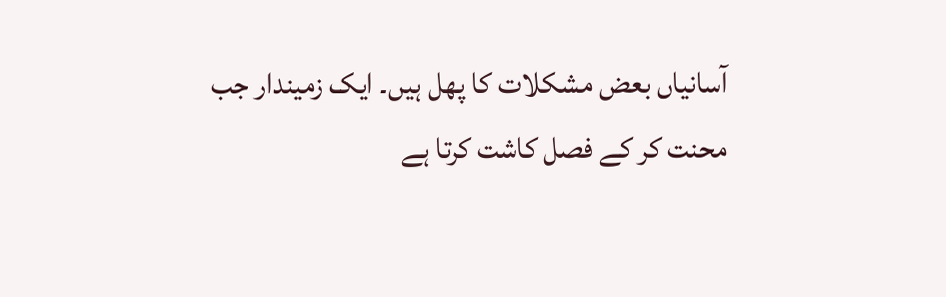آسانیاں بعض مشکلات کا پھل ہیں۔ ایک زمیندار جب محنت کر کے فصل کاشت کرتا ہے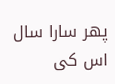پھر سارا سال اس کی